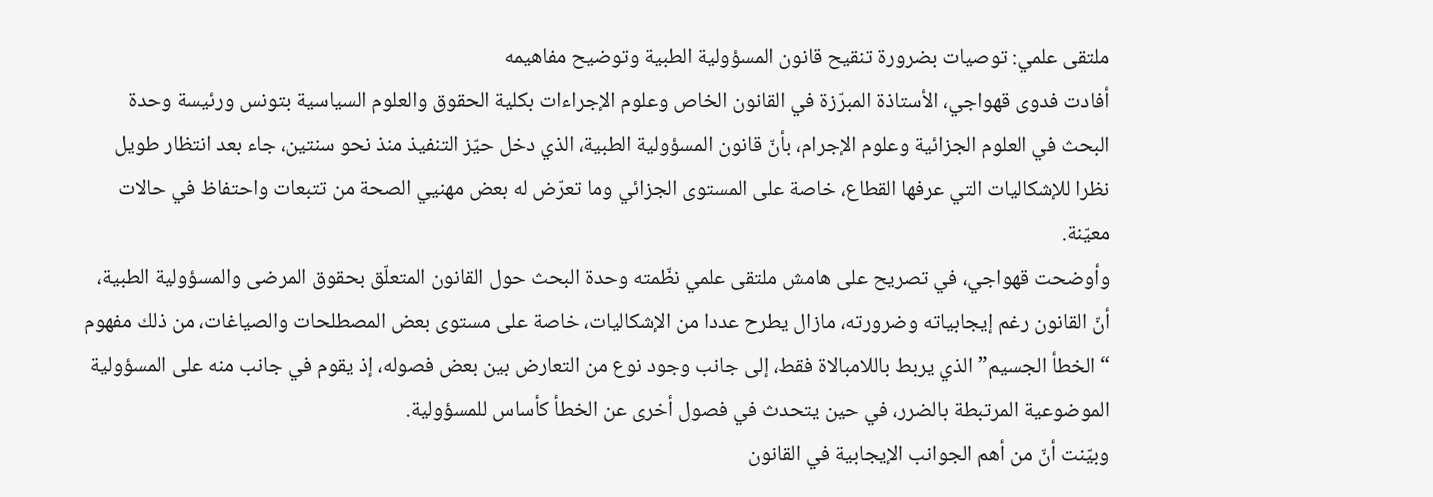ملتقى علمي: توصيات بضرورة تنقيح قانون المسؤولية الطبية وتوضيح مفاهيمه
أفادت فدوى قهواجي، الأستاذة المبرّزة في القانون الخاص وعلوم الإجراءات بكلية الحقوق والعلوم السياسية بتونس ورئيسة وحدة البحث في العلوم الجزائية وعلوم الإجرام، بأنّ قانون المسؤولية الطبية، الذي دخل حيّز التنفيذ منذ نحو سنتين، جاء بعد انتظار طويل نظرا للإشكاليات التي عرفها القطاع، خاصة على المستوى الجزائي وما تعرّض له بعض مهنيي الصحة من تتبعات واحتفاظ في حالات معيّنة.
وأوضحت قهواجي، في تصريح على هامش ملتقى علمي نظّمته وحدة البحث حول القانون المتعلّق بحقوق المرضى والمسؤولية الطبية، أنّ القانون رغم إيجابياته وضرورته، مازال يطرح عددا من الإشكاليات، خاصة على مستوى بعض المصطلحات والصياغات، من ذلك مفهوم “الخطأ الجسيم” الذي يربط باللامبالاة فقط، إلى جانب وجود نوع من التعارض بين بعض فصوله، إذ يقوم في جانب منه على المسؤولية الموضوعية المرتبطة بالضرر، في حين يتحدث في فصول أخرى عن الخطأ كأساس للمسؤولية.
وبيّنت أنّ من أهم الجوانب الإيجابية في القانون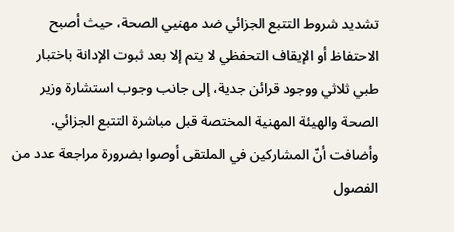تشديد شروط التتبع الجزائي ضد مهنيي الصحة، حيث أصبح الاحتفاظ أو الإيقاف التحفظي لا يتم إلا بعد ثبوت الإدانة باختبار طبي ثلاثي ووجود قرائن جدية، إلى جانب وجوب استشارة وزير الصحة والهيئة المهنية المختصة قبل مباشرة التتبع الجزائي.
وأضافت أنّ المشاركين في الملتقى أوصوا بضرورة مراجعة عدد من الفصول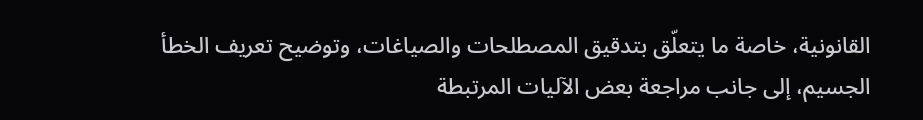القانونية، خاصة ما يتعلّق بتدقيق المصطلحات والصياغات، وتوضيح تعريف الخطأ الجسيم، إلى جانب مراجعة بعض الآليات المرتبطة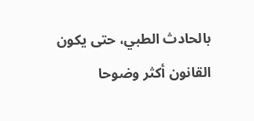بالحادث الطبي، حتى يكون القانون أكثر وضوحا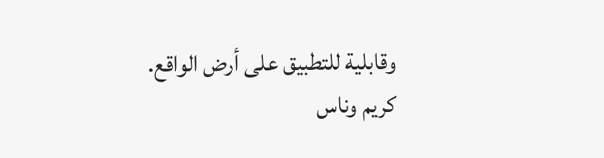وقابلية للتطبيق على أرض الواقع.
كريم وناس